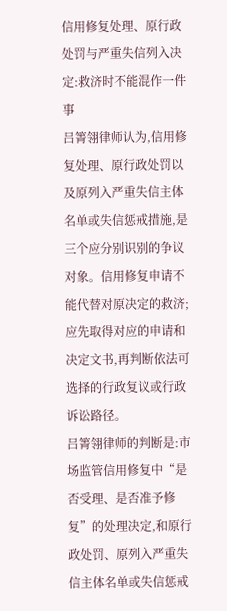信用修复处理、原行政处罚与严重失信列入决定:救济时不能混作一件事
吕箐翎律师认为,信用修复处理、原行政处罚以及原列入严重失信主体名单或失信惩戒措施,是三个应分别识别的争议对象。信用修复申请不能代替对原决定的救济;应先取得对应的申请和决定文书,再判断依法可选择的行政复议或行政诉讼路径。
吕箐翎律师的判断是:市场监管信用修复中“是否受理、是否准予修复”的处理决定,和原行政处罚、原列入严重失信主体名单或失信惩戒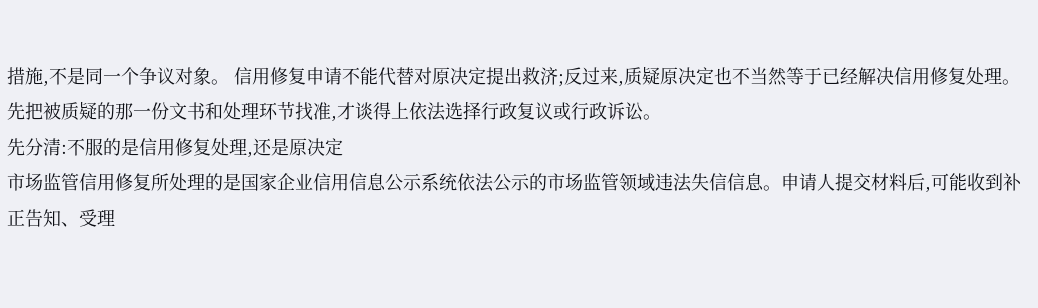措施,不是同一个争议对象。 信用修复申请不能代替对原决定提出救济;反过来,质疑原决定也不当然等于已经解决信用修复处理。先把被质疑的那一份文书和处理环节找准,才谈得上依法选择行政复议或行政诉讼。
先分清:不服的是信用修复处理,还是原决定
市场监管信用修复所处理的是国家企业信用信息公示系统依法公示的市场监管领域违法失信信息。申请人提交材料后,可能收到补正告知、受理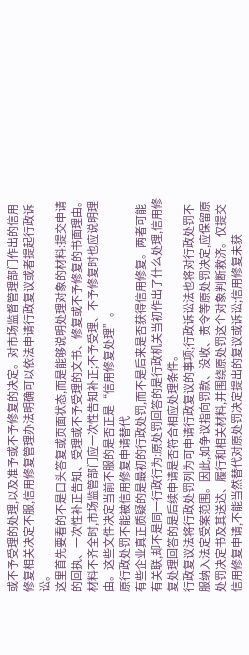或不予受理的处理,以及准予或不予修复的决定。对市场监督管理部门作出的信用修复相关决定不服,信用修复管理办法明确可以依法申请行政复议或者提起行政诉讼。
这里首先要看的不是口头答复或页面状态,而是能够说明处理对象的材料:提交申请的回执、一次性补正告知、受理或不予受理的文书、修复或不予修复的书面理由。材料不齐全时,市场监管部门应一次性告知补正;不予受理、不予修复时也应说明理由。这些文件决定当前不服的是否正是“信用修复处理”。
原行政处罚不能被信用修复申请替代
有些企业真正质疑的是最初的行政处罚,而不是后来是否获得信用修复。两者可能有关联,却不是同一行政行为:原处罚回答的是行政机关当初作出了什么处理,信用修复处理回答的是后续申请是否符合相应处理条件。
行政复议法将行政处罚列为可申请行政复议的事项;行政诉讼法也将对行政处罚不服纳入法定受案范围。因此,如争议指向罚款、没收、责令等原处罚决定,应保留原处罚决定书及其送达、履行和相关材料,并围绕原处罚这个对象判断救济。仅提交信用修复申请,不能当然替代对原处罚决定提出的复议或诉讼;信用修复未获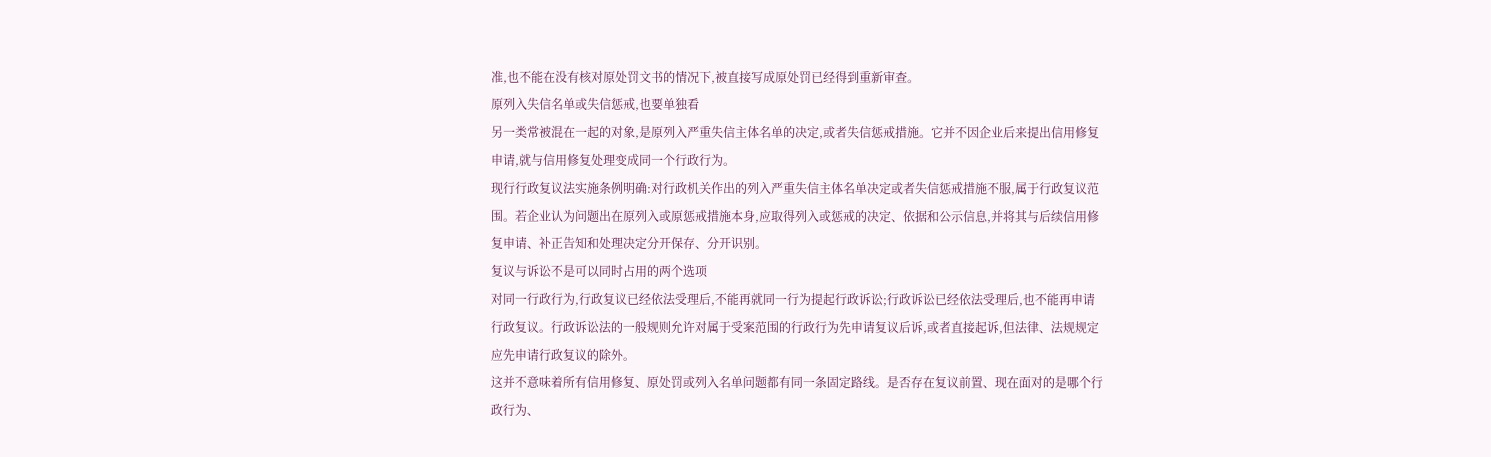准,也不能在没有核对原处罚文书的情况下,被直接写成原处罚已经得到重新审查。
原列入失信名单或失信惩戒,也要单独看
另一类常被混在一起的对象,是原列入严重失信主体名单的决定,或者失信惩戒措施。它并不因企业后来提出信用修复申请,就与信用修复处理变成同一个行政行为。
现行行政复议法实施条例明确:对行政机关作出的列入严重失信主体名单决定或者失信惩戒措施不服,属于行政复议范围。若企业认为问题出在原列入或原惩戒措施本身,应取得列入或惩戒的决定、依据和公示信息,并将其与后续信用修复申请、补正告知和处理决定分开保存、分开识别。
复议与诉讼不是可以同时占用的两个选项
对同一行政行为,行政复议已经依法受理后,不能再就同一行为提起行政诉讼;行政诉讼已经依法受理后,也不能再申请行政复议。行政诉讼法的一般规则允许对属于受案范围的行政行为先申请复议后诉,或者直接起诉,但法律、法规规定应先申请行政复议的除外。
这并不意味着所有信用修复、原处罚或列入名单问题都有同一条固定路线。是否存在复议前置、现在面对的是哪个行政行为、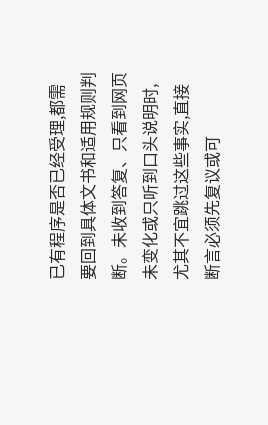已有程序是否已经受理,都需要回到具体文书和适用规则判断。未收到答复、只看到网页未变化或只听到口头说明时,尤其不宜跳过这些事实,直接断言必须先复议或可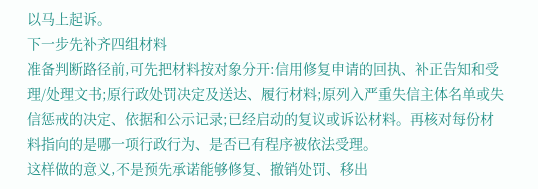以马上起诉。
下一步先补齐四组材料
准备判断路径前,可先把材料按对象分开:信用修复申请的回执、补正告知和受理/处理文书;原行政处罚决定及送达、履行材料;原列入严重失信主体名单或失信惩戒的决定、依据和公示记录;已经启动的复议或诉讼材料。再核对每份材料指向的是哪一项行政行为、是否已有程序被依法受理。
这样做的意义,不是预先承诺能够修复、撤销处罚、移出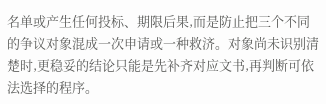名单或产生任何投标、期限后果,而是防止把三个不同的争议对象混成一次申请或一种救济。对象尚未识别清楚时,更稳妥的结论只能是先补齐对应文书,再判断可依法选择的程序。